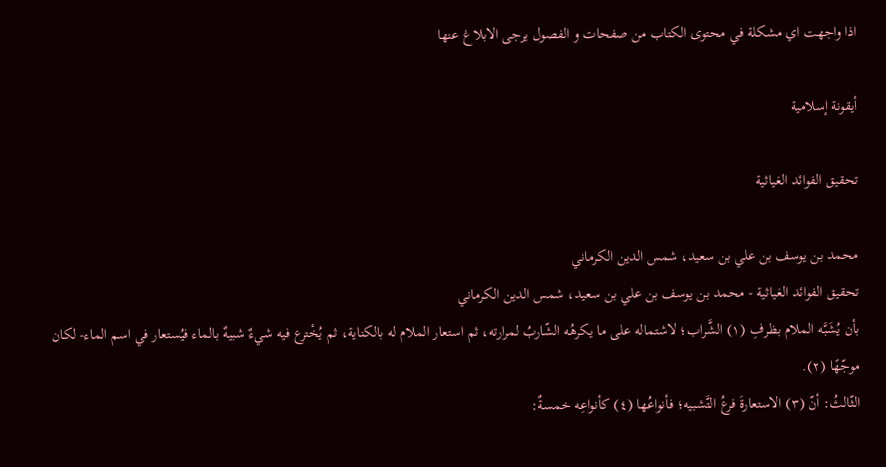اذا واجهت اي مشكلة في محتوى الكتاب من صفحات و الفصول يرجى الابلاغ عنها

أيقونة إسلامية

تحقيق الفوائد الغياثية

محمد بن يوسف بن علي بن سعيد، شمس الدين الكرماني
تحقيق الفوائد الغياثية - محمد بن يوسف بن علي بن سعيد، شمس الدين الكرماني
بأن يُشَبَّه الملام بظرفِ (١) الشَّراب؛ لاشتماله على ما يكرهُه الشّاربُ لمرارته، ثم استعار الملام له بالكناية، ثم يُخْترع فيه شيءٌ شبيهٌ بالماء فيُستعار في اسم الماء- لكان موجّهًا (٢).
الثّالثُ: أنّ (٣) الاستعارةَ فرعُ التَّشبيه؛ فأنواعُها (٤) كأنواعِه خمسةٌ: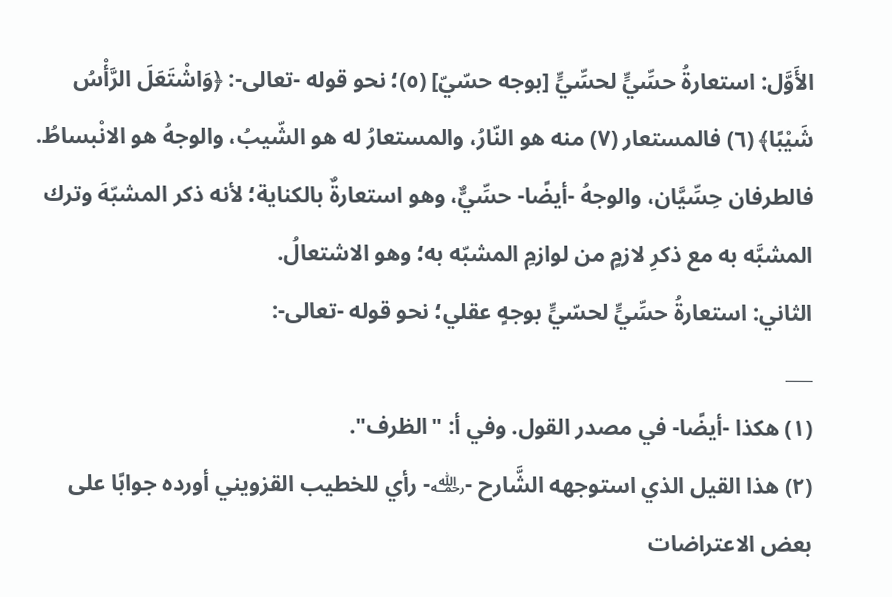الأَوَّل: استعارةُ حسِّيٍّ لحسِّيٍّ [بوجه حسّيّ] (٥)؛ نحو قوله -تعالى-: ﴿وَاشْتَعَلَ الرَّأْسُ شَيْبًا﴾ (٦) فالمستعار (٧) منه هو النّارُ، والمستعارُ له هو الشّيبُ، والوجهُ هو الانْبساطُ. فالطرفان حِسِّيَّان، والوجهُ -أيضًا- حسِّيٌّ، وهو استعارةٌ بالكناية؛ لأنه ذكر المشبّهَ وترك المشبَّه به مع ذكرِ لازمٍ من لوازمِ المشبّه به؛ وهو الاشتعالُ.
الثاني: استعارةُ حسِّيٍّ لحسّيٍّ بوجهٍ عقلي؛ نحو قوله -تعالى-:
___
(١) هكذا -أيضًا- في مصدر القول. وفي أ: "الظرف".
(٢) هذا القيل الذي استوجهه الشَّارح -﵀- رأي للخطيب القزويني أورده جوابًا على بعض الاعتراضات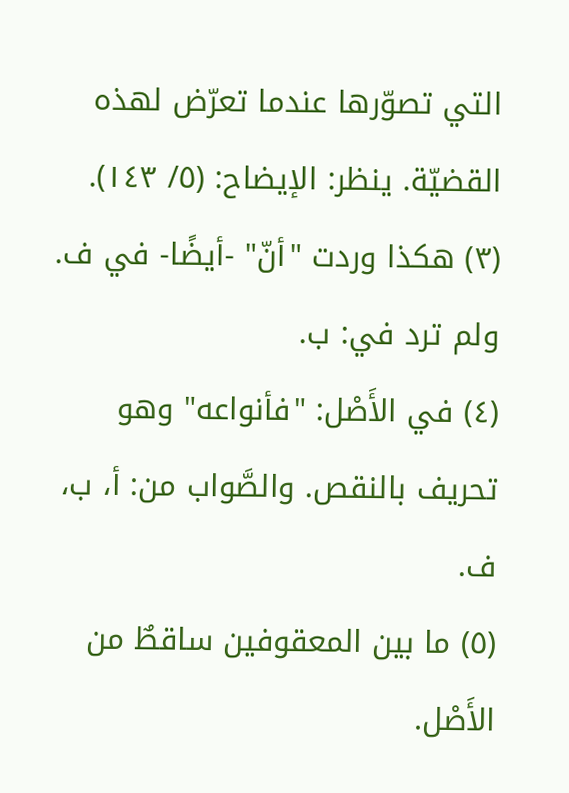التي تصوّرها عندما تعرّض لهذه القضيّة. ينظر: الإيضاح: (٥/ ١٤٣).
(٣) هكذا وردت "أنّ" -أيضًا- في ف. ولم ترد في: ب.
(٤) في الأَصْل: "فأنواعه" وهو تحريف بالنقص. والصَّواب من: أ، ب، ف.
(٥) ما بين المعقوفين ساقطٌ من الأَصْل.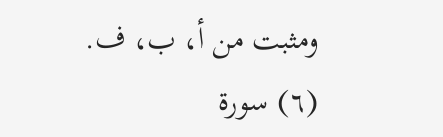ومثبت من أ، ب، ف.
(٦) سورة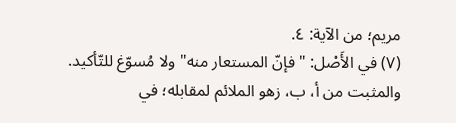مريم؛ من الآية: ٤.
(٧) في الأَصْل: "فإنّ المستعار منه" ولا مُسوّغ للتّأكيد. والمثبت من أ، ب، زهو الملائم لمقابله؛ في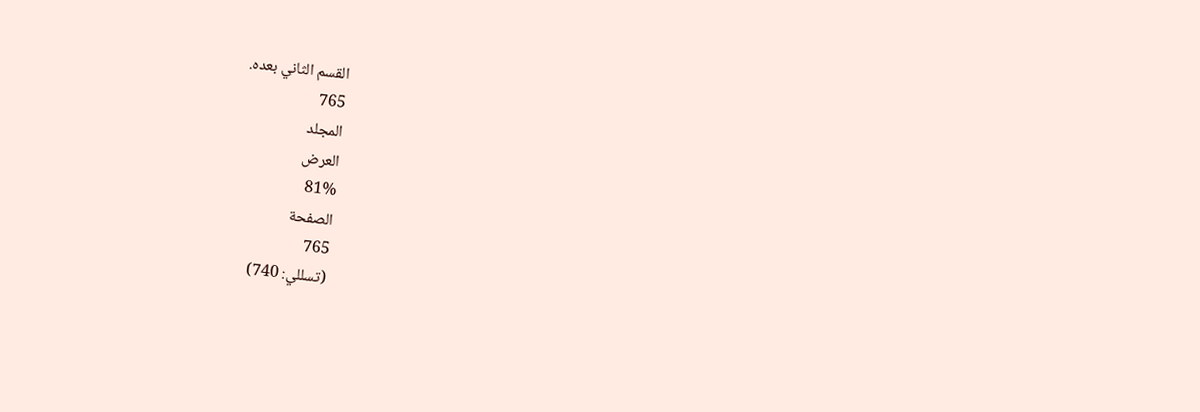القسم الثاني بعده.
765
المجلد
العرض
81%
الصفحة
765
(تسللي: 740)